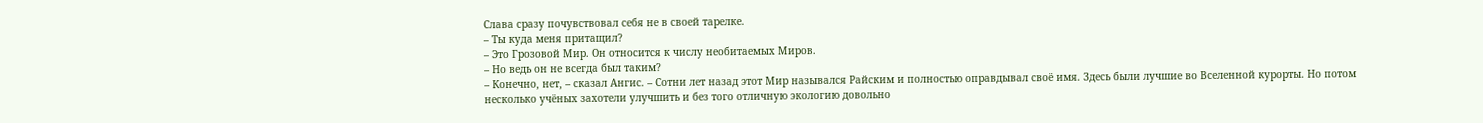Слава сразу почувствовал себя не в своей тарелке.
– Ты куда меня притащил?
– Это Грозовой Мир. Он относится к числу необитаемых Миров.
– Но ведь он не всегда был таким?
– Конечно, нет, – сказал Ангис. – Сотни лет назад этот Мир назывался Райским и полностью оправдывал своё имя. Здесь были лучшие во Вселенной курорты. Но потом несколько учёных захотели улучшить и без того отличную экологию довольно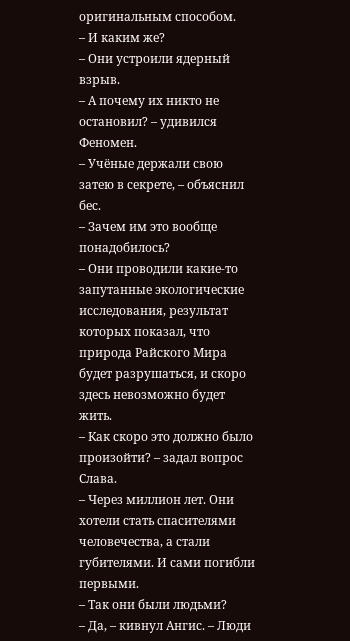оригинальным способом.
– И каким же?
– Они устроили ядерный взрыв.
– А почему их никто не остановил? – удивился Феномен.
– Учёные держали свою затею в секрете, – объяснил бес.
– Зачем им это вообще понадобилось?
– Они проводили какие-то запутанные экологические исследования, результат которых показал, что природа Райского Мира будет разрушаться, и скоро здесь невозможно будет жить.
– Как скоро это должно было произойти? – задал вопрос Слава.
– Через миллион лет. Они хотели стать спасителями человечества, а стали губителями. И сами погибли первыми.
– Так они были людьми?
– Да, – кивнул Ангис. – Люди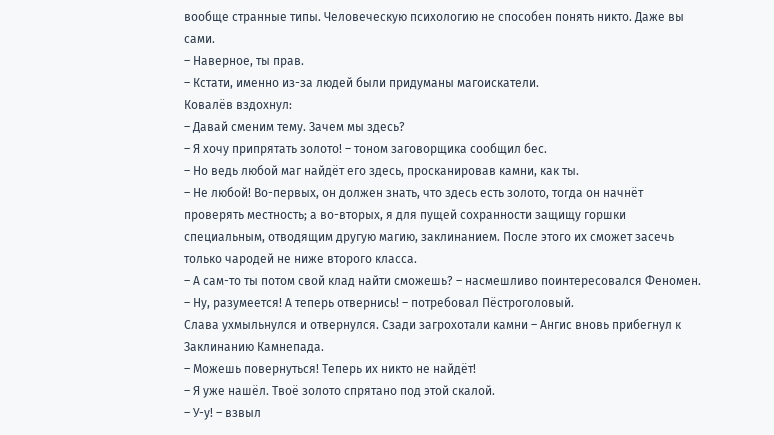вообще странные типы. Человеческую психологию не способен понять никто. Даже вы сами.
– Наверное, ты прав.
– Кстати, именно из-за людей были придуманы магоискатели.
Ковалёв вздохнул:
– Давай сменим тему. Зачем мы здесь?
– Я хочу припрятать золото! – тоном заговорщика сообщил бес.
– Но ведь любой маг найдёт его здесь, просканировав камни, как ты.
– Не любой! Во-первых, он должен знать, что здесь есть золото, тогда он начнёт проверять местность; а во-вторых, я для пущей сохранности защищу горшки специальным, отводящим другую магию, заклинанием. После этого их сможет засечь только чародей не ниже второго класса.
– А сам-то ты потом свой клад найти сможешь? – насмешливо поинтересовался Феномен.
– Ну, разумеется! А теперь отвернись! – потребовал Пёстроголовый.
Слава ухмыльнулся и отвернулся. Сзади загрохотали камни – Ангис вновь прибегнул к Заклинанию Камнепада.
– Можешь повернуться! Теперь их никто не найдёт!
– Я уже нашёл. Твоё золото спрятано под этой скалой.
– У-у! – взвыл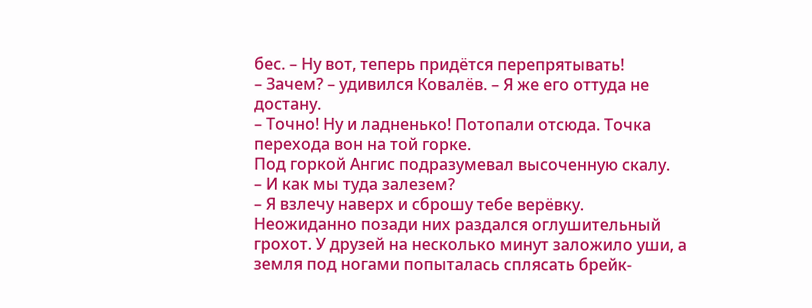бес. – Ну вот, теперь придётся перепрятывать!
– Зачем? – удивился Ковалёв. – Я же его оттуда не достану.
– Точно! Ну и ладненько! Потопали отсюда. Точка перехода вон на той горке.
Под горкой Ангис подразумевал высоченную скалу.
– И как мы туда залезем?
– Я взлечу наверх и сброшу тебе верёвку.
Неожиданно позади них раздался оглушительный грохот. У друзей на несколько минут заложило уши, а земля под ногами попыталась сплясать брейк-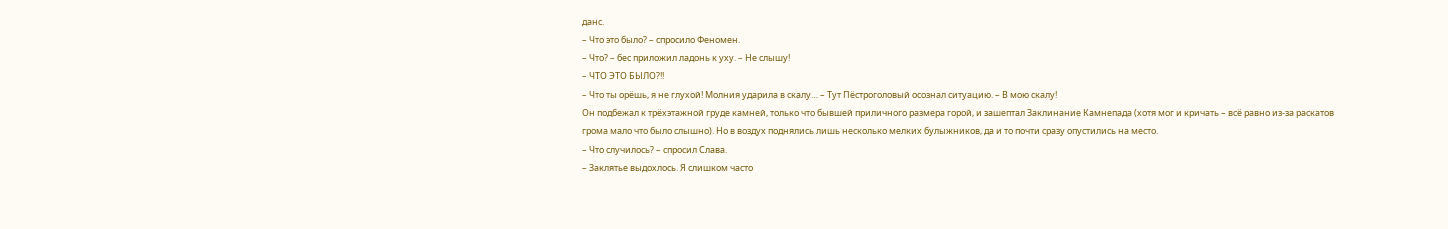данс.
– Что это было? – спросило Феномен.
– Что? – бес приложил ладонь к уху. – Не слышу!
– ЧТО ЭТО БЫЛО?!!
– Что ты орёшь, я не глухой! Молния ударила в скалу… – Тут Пёстроголовый осознал ситуацию. – В мою скалу!
Он подбежал к трёхэтажной груде камней, только что бывшей приличного размера горой, и зашептал Заклинание Камнепада (хотя мог и кричать – всё равно из-за раскатов грома мало что было слышно). Но в воздух поднялись лишь несколько мелких булыжников, да и то почти сразу опустились на место.
– Что случилось? – спросил Слава.
– Заклятье выдохлось. Я слишком часто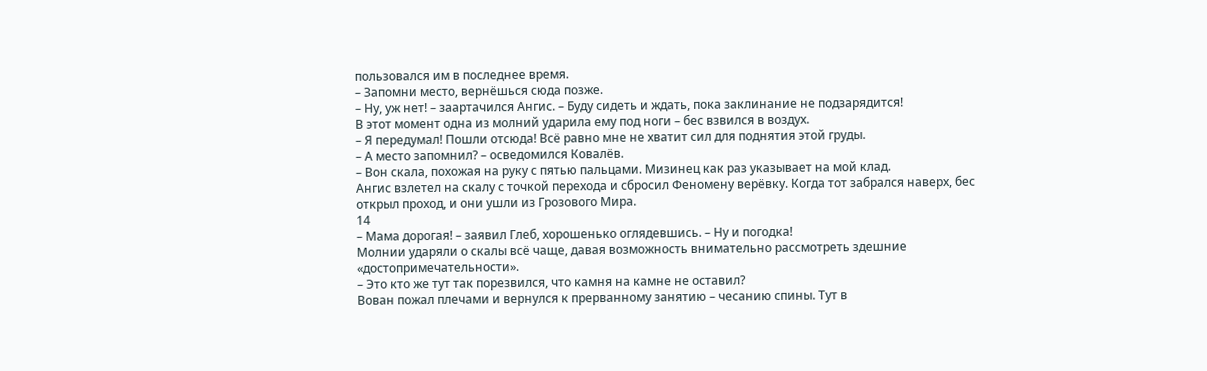пользовался им в последнее время.
– Запомни место, вернёшься сюда позже.
– Ну, уж нет! – заартачился Ангис. – Буду сидеть и ждать, пока заклинание не подзарядится!
В этот момент одна из молний ударила ему под ноги – бес взвился в воздух.
– Я передумал! Пошли отсюда! Всё равно мне не хватит сил для поднятия этой груды.
– А место запомнил? – осведомился Ковалёв.
– Вон скала, похожая на руку с пятью пальцами. Мизинец как раз указывает на мой клад.
Ангис взлетел на скалу с точкой перехода и сбросил Феномену верёвку. Когда тот забрался наверх, бес открыл проход, и они ушли из Грозового Мира.
14
– Мама дорогая! – заявил Глеб, хорошенько оглядевшись. – Ну и погодка!
Молнии ударяли о скалы всё чаще, давая возможность внимательно рассмотреть здешние «достопримечательности».
– Это кто же тут так порезвился, что камня на камне не оставил?
Вован пожал плечами и вернулся к прерванному занятию – чесанию спины. Тут в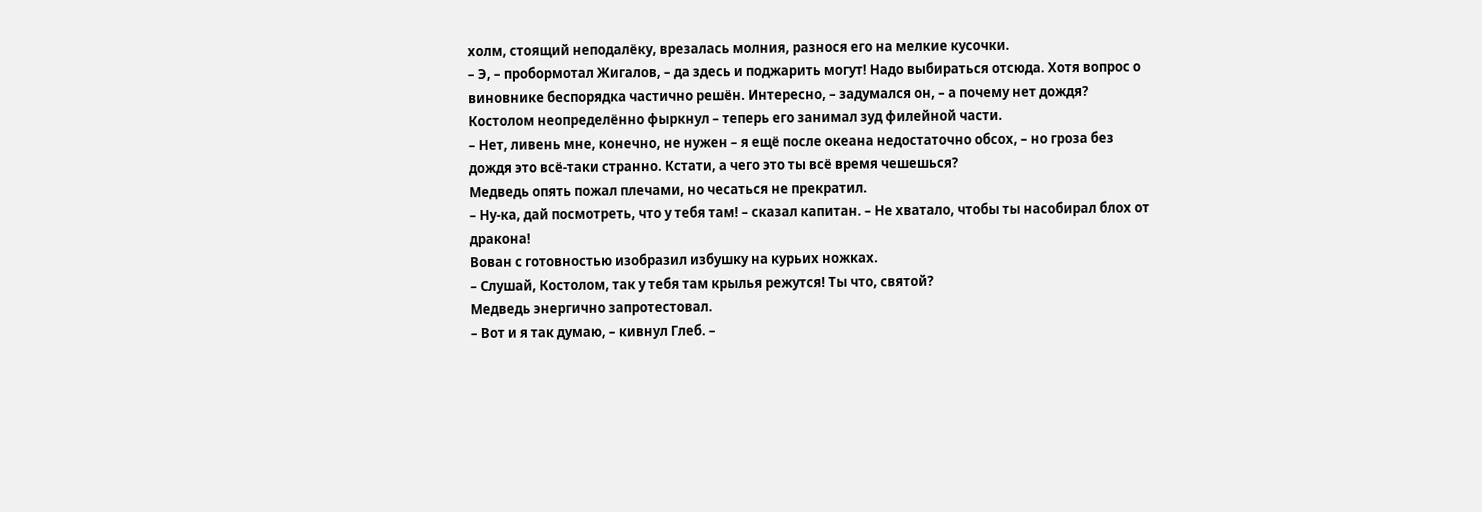холм, стоящий неподалёку, врезалась молния, разнося его на мелкие кусочки.
– Э, – пробормотал Жигалов, – да здесь и поджарить могут! Надо выбираться отсюда. Хотя вопрос о виновнике беспорядка частично решён. Интересно, – задумался он, – а почему нет дождя?
Костолом неопределённо фыркнул – теперь его занимал зуд филейной части.
– Нет, ливень мне, конечно, не нужен – я ещё после океана недостаточно обсох, – но гроза без дождя это всё-таки странно. Кстати, а чего это ты всё время чешешься?
Медведь опять пожал плечами, но чесаться не прекратил.
– Ну-ка, дай посмотреть, что у тебя там! – сказал капитан. – Не хватало, чтобы ты насобирал блох от дракона!
Вован с готовностью изобразил избушку на курьих ножках.
– Слушай, Костолом, так у тебя там крылья режутся! Ты что, святой?
Медведь энергично запротестовал.
– Вот и я так думаю, – кивнул Глеб. –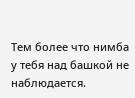Тем более что нимба у тебя над башкой не наблюдается.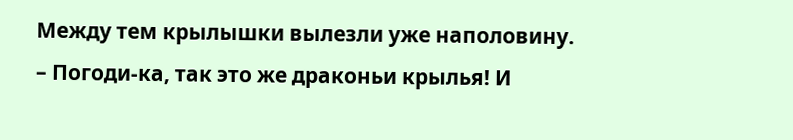Между тем крылышки вылезли уже наполовину.
– Погоди-ка, так это же драконьи крылья! И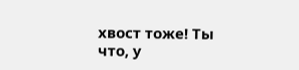хвост тоже! Ты что, у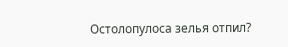Остолопулоса зелья отпил?